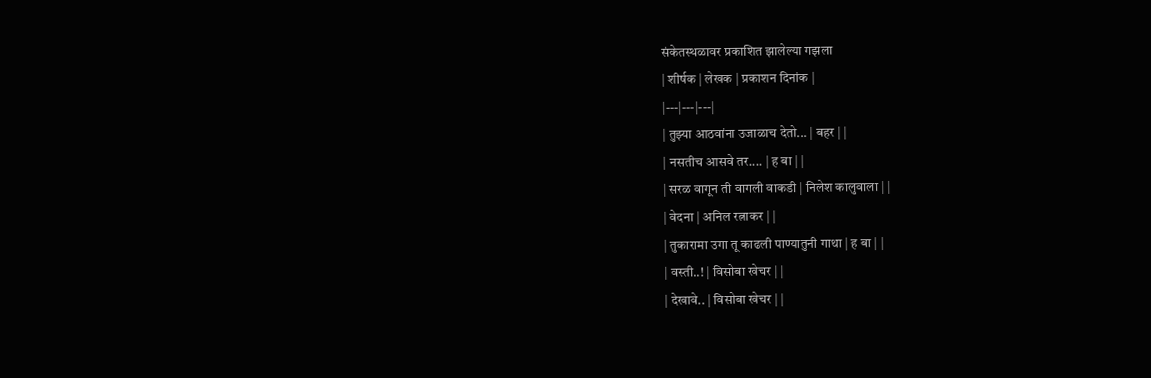संकेतस्थळावर प्रकाशित झालेल्या गझला
| शीर्षक | लेखक | प्रकाशन दिनांक |
|---|---|---|
| तुझ्या आठवांना उजाळाच देतो... | बहर | |
| नसतीच आसवे तर.... | ह बा | |
| सरळ वागून ती वागली वाकडी | निलेश कालुवाला | |
| वेदना | अनिल रत्नाकर | |
| तुकारामा उगा तू काढली पाण्यातुनी गाथा | ह बा | |
| वस्ती..! | विसोबा खेचर | |
| देखावे.. | विसोबा खेचर | |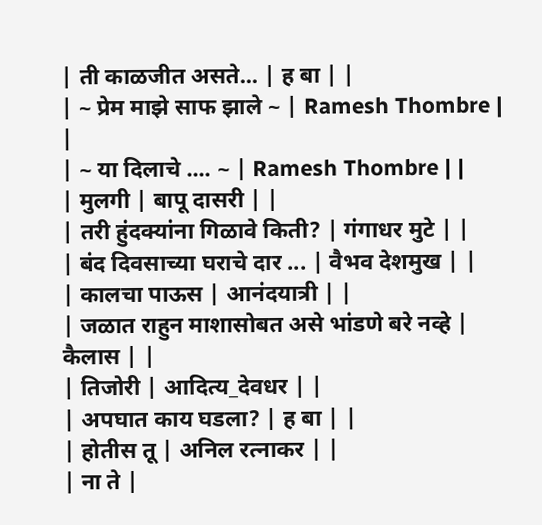| ती काळजीत असते... | ह बा | |
| ~ प्रेम माझे साफ झाले ~ | Ramesh Thombre | |
| ~ या दिलाचे .... ~ | Ramesh Thombre | |
| मुलगी | बापू दासरी | |
| तरी हुंदक्यांना गिळावे किती? | गंगाधर मुटे | |
| बंद दिवसाच्या घराचे दार ... | वैभव देशमुख | |
| कालचा पाऊस | आनंदयात्री | |
| जळात राहुन माशासोबत असे भांडणे बरे नव्हे | कैलास | |
| तिजोरी | आदित्य_देवधर | |
| अपघात काय घडला? | ह बा | |
| होतीस तू | अनिल रत्नाकर | |
| ना ते |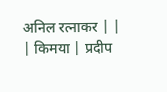अनिल रत्नाकर | |
| किमया | प्रदीप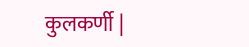कुलकर्णी |